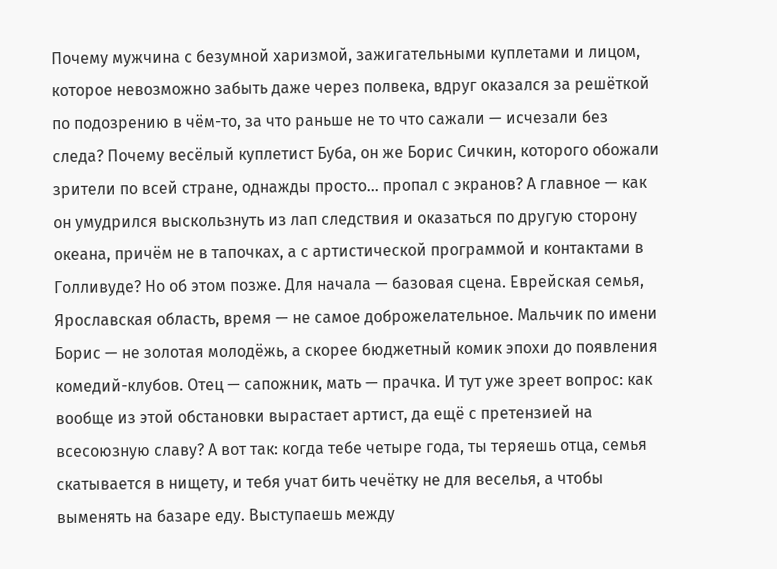Почему мужчина с безумной харизмой, зажигательными куплетами и лицом, которое невозможно забыть даже через полвека, вдруг оказался за решёткой по подозрению в чём-то, за что раньше не то что сажали — исчезали без следа? Почему весёлый куплетист Буба, он же Борис Сичкин, которого обожали зрители по всей стране, однажды просто... пропал с экранов? А главное — как он умудрился выскользнуть из лап следствия и оказаться по другую сторону океана, причём не в тапочках, а с артистической программой и контактами в Голливуде? Но об этом позже. Для начала — базовая сцена. Еврейская семья, Ярославская область, время — не самое доброжелательное. Мальчик по имени Борис — не золотая молодёжь, а скорее бюджетный комик эпохи до появления комедий-клубов. Отец — сапожник, мать — прачка. И тут уже зреет вопрос: как вообще из этой обстановки вырастает артист, да ещё с претензией на всесоюзную славу? А вот так: когда тебе четыре года, ты теряешь отца, семья скатывается в нищету, и тебя учат бить чечётку не для веселья, а чтобы выменять на базаре еду. Выступаешь между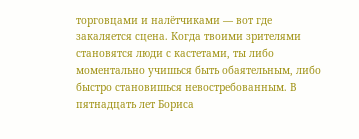торговцами и налётчиками — вот где закаляется сцена. Когда твоими зрителями становятся люди с кастетами, ты либо моментально учишься быть обаятельным, либо быстро становишься невостребованным. В пятнадцать лет Бориса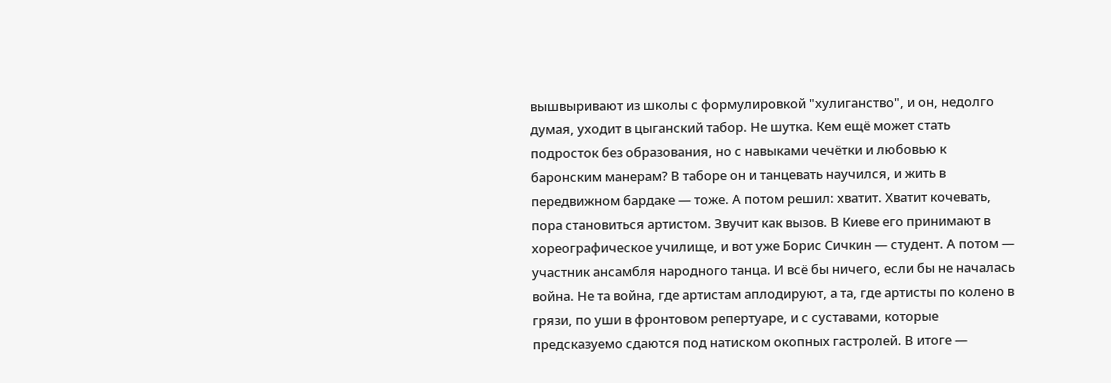вышвыривают из школы с формулировкой "хулиганство", и он, недолго думая, уходит в цыганский табор. Не шутка. Кем ещё может стать подросток без образования, но с навыками чечётки и любовью к баронским манерам? В таборе он и танцевать научился, и жить в передвижном бардаке — тоже. А потом решил: хватит. Хватит кочевать, пора становиться артистом. Звучит как вызов. В Киеве его принимают в хореографическое училище, и вот уже Борис Сичкин — студент. А потом — участник ансамбля народного танца. И всё бы ничего, если бы не началась война. Не та война, где артистам аплодируют, а та, где артисты по колено в грязи, по уши в фронтовом репертуаре, и с суставами, которые предсказуемо сдаются под натиском окопных гастролей. В итоге —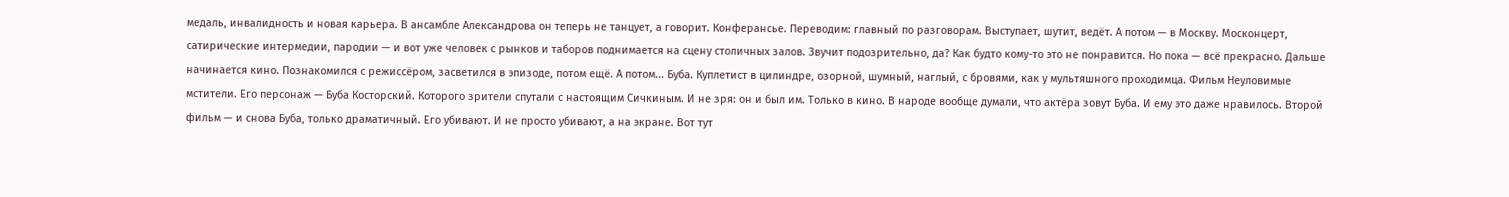медаль, инвалидность и новая карьера. В ансамбле Александрова он теперь не танцует, а говорит. Конферансье. Переводим: главный по разговорам. Выступает, шутит, ведёт. А потом — в Москву. Москонцерт, сатирические интермедии, пародии — и вот уже человек с рынков и таборов поднимается на сцену столичных залов. Звучит подозрительно, да? Как будто кому-то это не понравится. Но пока — всё прекрасно. Дальше начинается кино. Познакомился с режиссёром, засветился в эпизоде, потом ещё. А потом... Буба. Куплетист в цилиндре, озорной, шумный, наглый, с бровями, как у мультяшного проходимца. Фильм Неуловимые мстители. Его персонаж — Буба Косторский. Которого зрители спутали с настоящим Сичкиным. И не зря: он и был им. Только в кино. В народе вообще думали, что актёра зовут Буба. И ему это даже нравилось. Второй фильм — и снова Буба, только драматичный. Его убивают. И не просто убивают, а на экране. Вот тут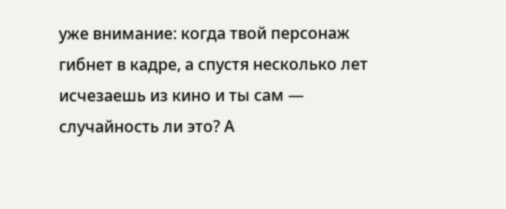уже внимание: когда твой персонаж гибнет в кадре, а спустя несколько лет исчезаешь из кино и ты сам — случайность ли это? А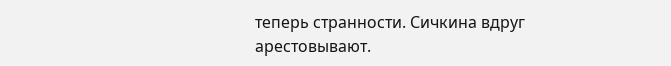теперь странности. Сичкина вдруг арестовывают.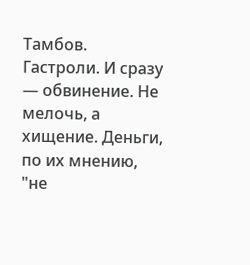Тамбов. Гастроли. И сразу — обвинение. Не мелочь, а хищение. Деньги, по их мнению, "не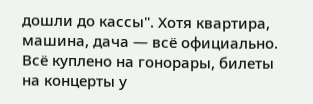дошли до кассы". Хотя квартира, машина, дача — всё официально. Всё куплено на гонорары, билеты на концерты у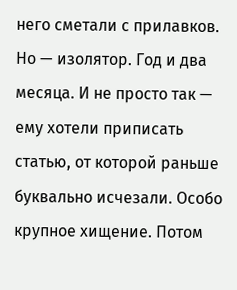него сметали с прилавков. Но — изолятор. Год и два месяца. И не просто так — ему хотели приписать статью, от которой раньше буквально исчезали. Особо крупное хищение. Потом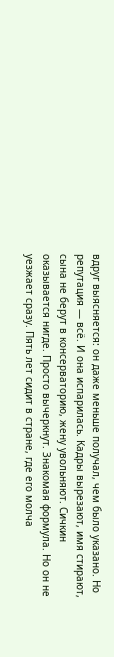вдруг выясняется: он даже меньше получал, чем было указано. Но репутация — всё. И она испарилась. Кадры вырезают, имя стирают, сына не берут в консерваторию, жену увольняют. Сичкин оказывается нигде. Просто вычеркнут. Знакомая формула. Но он не уезжает сразу. Пять лет сидит в стране, где его молча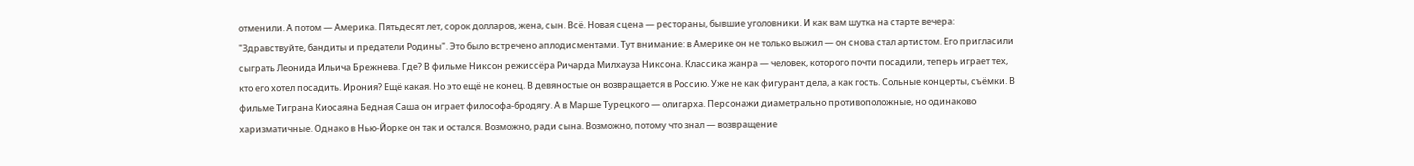отменили. А потом — Америка. Пятьдесят лет, сорок долларов, жена, сын. Всё. Новая сцена — рестораны, бывшие уголовники. И как вам шутка на старте вечера: "Здравствуйте, бандиты и предатели Родины". Это было встречено аплодисментами. Тут внимание: в Америке он не только выжил — он снова стал артистом. Его пригласили сыграть Леонида Ильича Брежнева. Где? В фильме Никсон режиссёра Ричарда Милхауза Никсона. Классика жанра — человек, которого почти посадили, теперь играет тех, кто его хотел посадить. Ирония? Ещё какая. Но это ещё не конец. В девяностые он возвращается в Россию. Уже не как фигурант дела, а как гость. Сольные концерты, съёмки. В фильме Тиграна Киосаяна Бедная Саша он играет философа-бродягу. А в Марше Турецкого — олигарха. Персонажи диаметрально противоположные, но одинаково харизматичные. Однако в Нью-Йорке он так и остался. Возможно, ради сына. Возможно, потому что знал — возвращение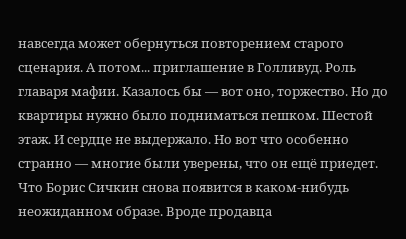навсегда может обернуться повторением старого сценария. А потом... приглашение в Голливуд. Роль главаря мафии. Казалось бы — вот оно, торжество. Но до квартиры нужно было подниматься пешком. Шестой этаж. И сердце не выдержало. Но вот что особенно странно — многие были уверены, что он ещё приедет. Что Борис Сичкин снова появится в каком-нибудь неожиданном образе. Вроде продавца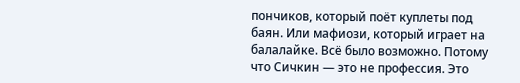пончиков, который поёт куплеты под баян. Или мафиози, который играет на балалайке. Всё было возможно. Потому что Сичкин — это не профессия. Это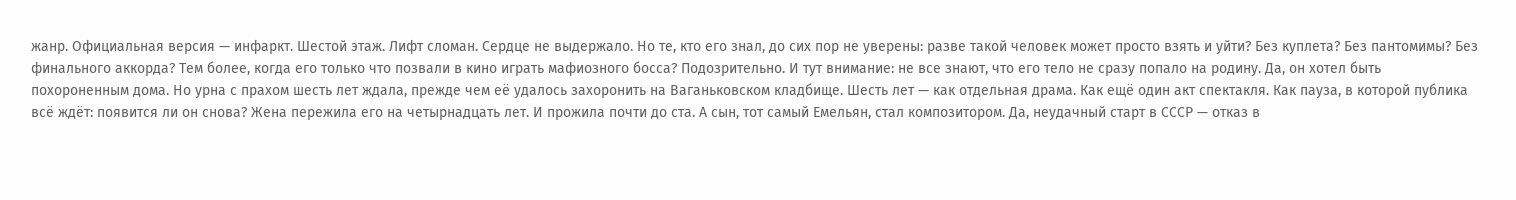жанр. Официальная версия — инфаркт. Шестой этаж. Лифт сломан. Сердце не выдержало. Но те, кто его знал, до сих пор не уверены: разве такой человек может просто взять и уйти? Без куплета? Без пантомимы? Без финального аккорда? Тем более, когда его только что позвали в кино играть мафиозного босса? Подозрительно. И тут внимание: не все знают, что его тело не сразу попало на родину. Да, он хотел быть похороненным дома. Но урна с прахом шесть лет ждала, прежде чем её удалось захоронить на Ваганьковском кладбище. Шесть лет — как отдельная драма. Как ещё один акт спектакля. Как пауза, в которой публика всё ждёт: появится ли он снова? Жена пережила его на четырнадцать лет. И прожила почти до ста. А сын, тот самый Емельян, стал композитором. Да, неудачный старт в СССР — отказ в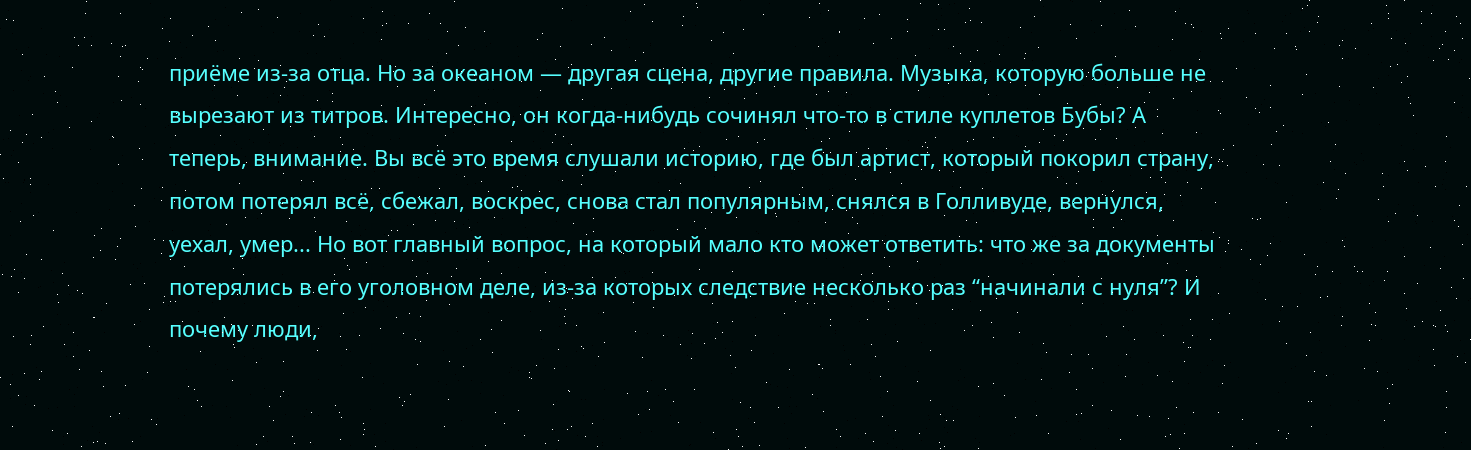приёме из-за отца. Но за океаном — другая сцена, другие правила. Музыка, которую больше не вырезают из титров. Интересно, он когда-нибудь сочинял что-то в стиле куплетов Бубы? А теперь, внимание. Вы всё это время слушали историю, где был артист, который покорил страну, потом потерял всё, сбежал, воскрес, снова стал популярным, снялся в Голливуде, вернулся, уехал, умер... Но вот главный вопрос, на который мало кто может ответить: что же за документы потерялись в его уголовном деле, из-за которых следствие несколько раз “начинали с нуля”? И почему люди,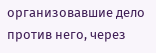организовавшие дело против него, через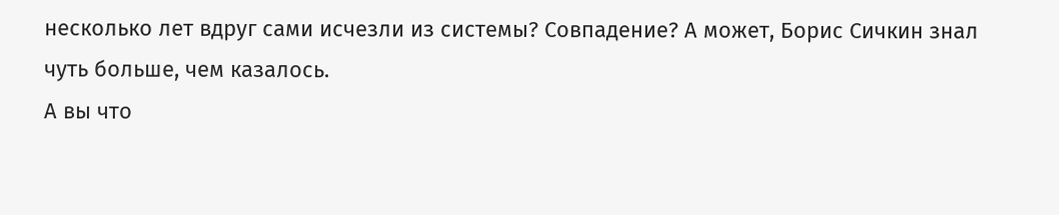несколько лет вдруг сами исчезли из системы? Совпадение? А может, Борис Сичкин знал чуть больше, чем казалось.
А вы что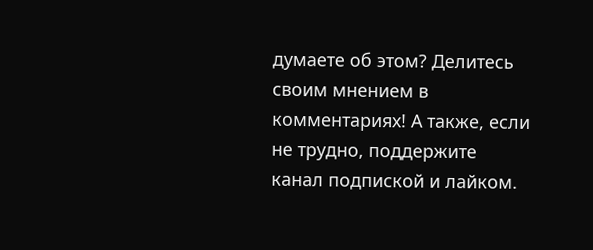думаете об этом? Делитесь своим мнением в комментариях! А также, если не трудно, поддержите канал подпиской и лайком.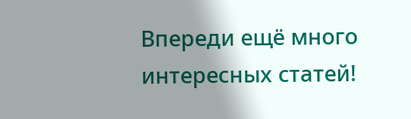Впереди ещё много интересных статей!